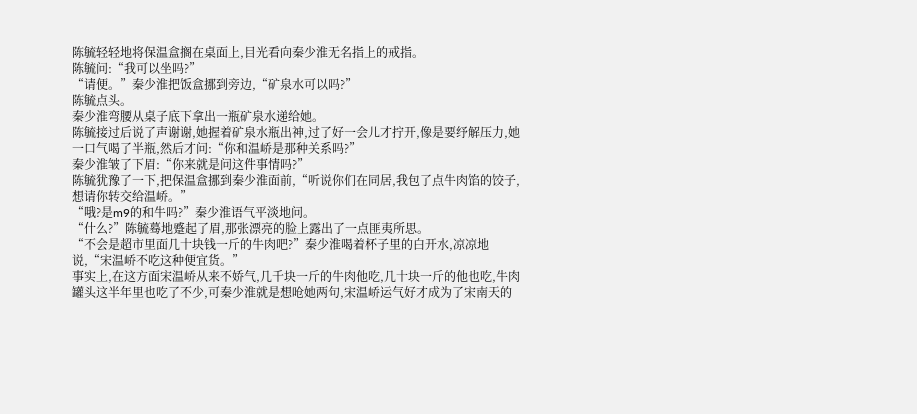陈毓轻轻地将保温盒搁在桌面上,目光看向秦少淮无名指上的戒指。
陈毓问:“我可以坐吗?”
“请便。”秦少淮把饭盒挪到旁边,“矿泉水可以吗?”
陈毓点头。
秦少淮弯腰从桌子底下拿出一瓶矿泉水递给她。
陈毓接过后说了声谢谢,她握着矿泉水瓶出神,过了好一会儿才拧开,像是要纾解压力,她一口气喝了半瓶,然后才问:“你和温峤是那种关系吗?”
秦少淮皱了下眉:“你来就是问这件事情吗?”
陈毓犹豫了一下,把保温盒挪到秦少淮面前,“听说你们在同居,我包了点牛肉馅的饺子,想请你转交给温峤。”
“哦?是m9的和牛吗?”秦少淮语气平淡地问。
“什么?”陈毓蓦地蹙起了眉,那张漂亮的脸上露出了一点匪夷所思。
“不会是超市里面几十块钱一斤的牛肉吧?”秦少淮喝着杯子里的白开水,凉凉地说,“宋温峤不吃这种便宜货。”
事实上,在这方面宋温峤从来不娇气,几千块一斤的牛肉他吃,几十块一斤的他也吃,牛肉罐头这半年里也吃了不少,可秦少淮就是想呛她两句,宋温峤运气好才成为了宋南天的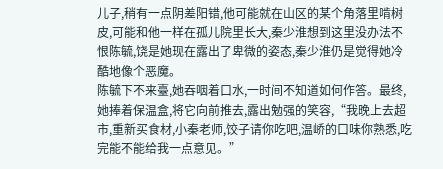儿子,稍有一点阴差阳错,他可能就在山区的某个角落里啃树皮,可能和他一样在孤儿院里长大,秦少淮想到这里没办法不恨陈毓,饶是她现在露出了卑微的姿态,秦少淮仍是觉得她冷酷地像个恶魔。
陈毓下不来臺,她吞咽着口水,一时间不知道如何作答。最终,她捧着保温盒,将它向前推去,露出勉强的笑容,“我晚上去超市,重新买食材,小秦老师,饺子请你吃吧,温峤的口味你熟悉,吃完能不能给我一点意见。”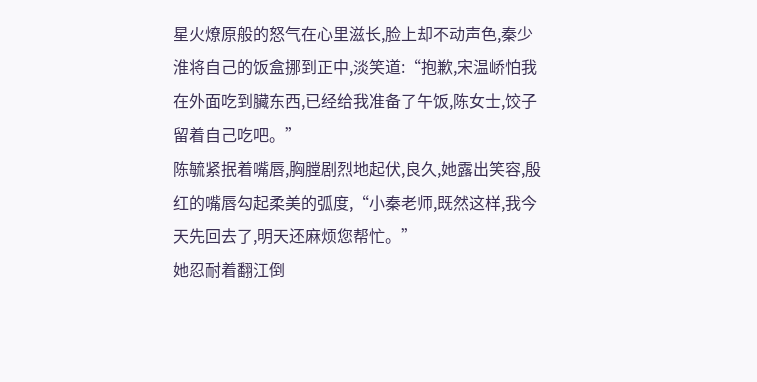星火燎原般的怒气在心里滋长,脸上却不动声色,秦少淮将自己的饭盒挪到正中,淡笑道:“抱歉,宋温峤怕我在外面吃到臟东西,已经给我准备了午饭,陈女士,饺子留着自己吃吧。”
陈毓紧抿着嘴唇,胸膛剧烈地起伏,良久,她露出笑容,殷红的嘴唇勾起柔美的弧度,“小秦老师,既然这样,我今天先回去了,明天还麻烦您帮忙。”
她忍耐着翻江倒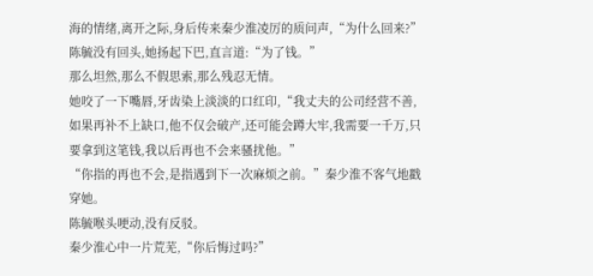海的情绪,离开之际,身后传来秦少淮凌厉的质问声,“为什么回来?”
陈毓没有回头,她扬起下巴,直言道:“为了钱。”
那么坦然,那么不假思索,那么残忍无情。
她咬了一下嘴唇,牙齿染上淡淡的口红印,“我丈夫的公司经营不善,如果再补不上缺口,他不仅会破产,还可能会蹲大牢,我需要一千万,只要拿到这笔钱,我以后再也不会来骚扰他。”
“你指的再也不会,是指遇到下一次麻烦之前。”秦少淮不客气地戳穿她。
陈毓喉头哽动,没有反驳。
秦少淮心中一片荒芜,“你后悔过吗?”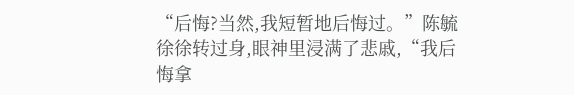“后悔?当然,我短暂地后悔过。”陈毓徐徐转过身,眼神里浸满了悲戚,“我后悔拿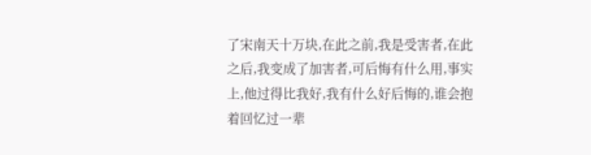了宋南天十万块,在此之前,我是受害者,在此之后,我变成了加害者,可后悔有什么用,事实上,他过得比我好,我有什么好后悔的,谁会抱着回忆过一辈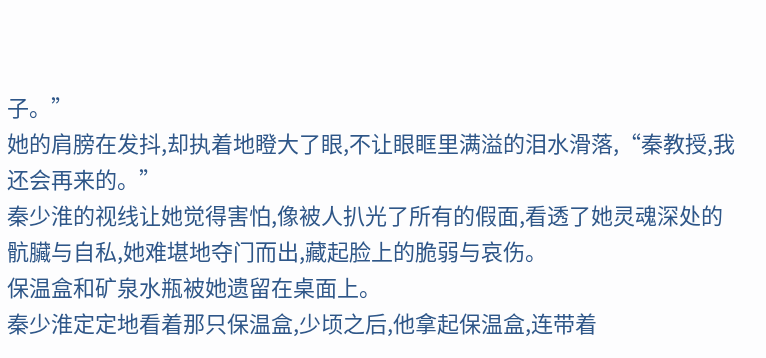子。”
她的肩膀在发抖,却执着地瞪大了眼,不让眼眶里满溢的泪水滑落,“秦教授,我还会再来的。”
秦少淮的视线让她觉得害怕,像被人扒光了所有的假面,看透了她灵魂深处的骯臟与自私,她难堪地夺门而出,藏起脸上的脆弱与哀伤。
保温盒和矿泉水瓶被她遗留在桌面上。
秦少淮定定地看着那只保温盒,少顷之后,他拿起保温盒,连带着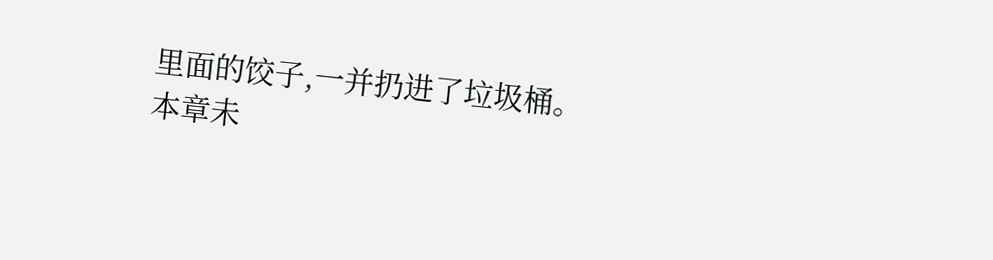里面的饺子,一并扔进了垃圾桶。
本章未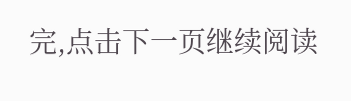完,点击下一页继续阅读